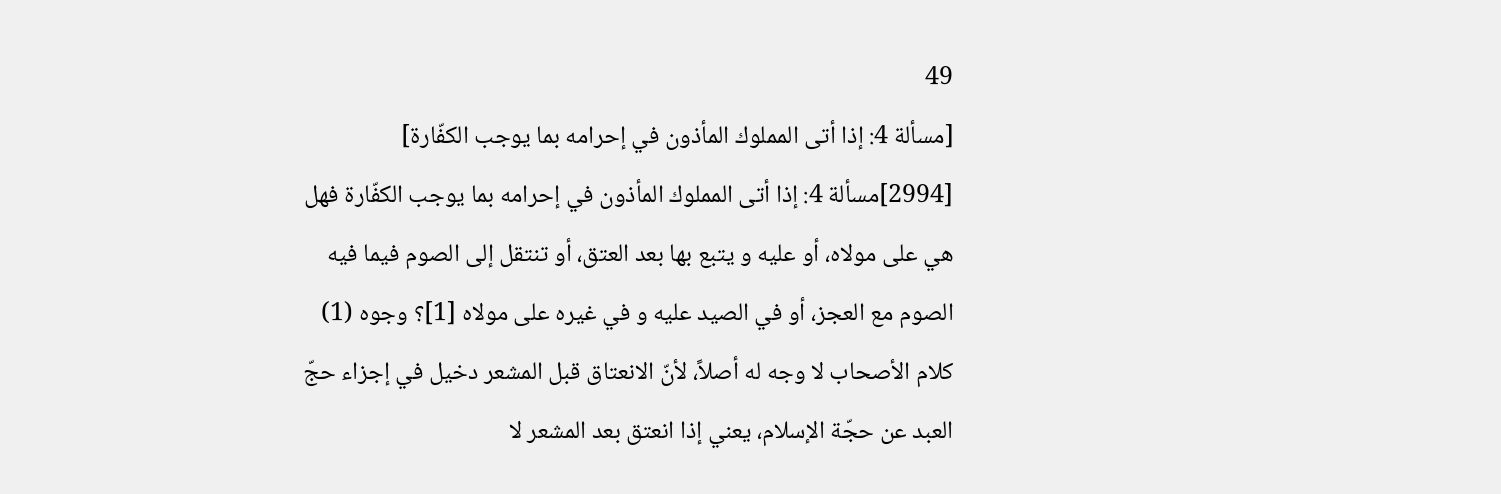49
[مسألة 4: إذا أتى المملوك المأذون في إحرامه بما يوجب الكفّارة]
[2994]مسألة 4: إذا أتى المملوك المأذون في إحرامه بما يوجب الكفّارة فهل هي على مولاه، أو عليه و يتبع بها بعد العتق، أو تنتقل إلى الصوم فيما فيه الصوم مع العجز، أو في الصيد عليه و في غيره على مولاه [1]؟ وجوه (1)
كلام الأصحاب لا وجه له أصلاً، لأنّ الانعتاق قبل المشعر دخيل في إجزاء حجّ العبد عن حجّة الإسلام، يعني إذا انعتق بعد المشعر لا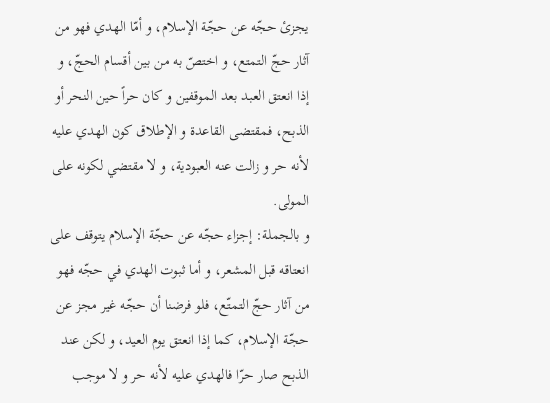يجزئ حجّه عن حجّة الإسلام، و أمّا الهدي فهو من آثار حجّ التمتع، و اختصّ به من بين أقسام الحجّ، و إذا انعتق العبد بعد الموقفين و كان حراً حين النحر أو الذبح، فمقتضى القاعدة و الإطلاق كون الهدي عليه لأنه حر و زالت عنه العبودية، و لا مقتضي لكونه على المولى.
و بالجملة: إجزاء حجّه عن حجّة الإسلام يتوقف على انعتاقه قبل المشعر، و أما ثبوت الهدي في حجّه فهو من آثار حجّ التمتّع، فلو فرضنا أن حجّه غير مجز عن حجّة الإسلام، كما إذا انعتق يوم العيد، و لكن عند الذبح صار حرّا فالهدي عليه لأنه حر و لا موجب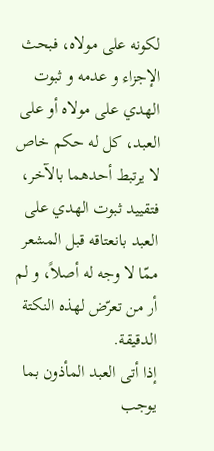لكونه على مولاه، فبحث الإجزاء و عدمه و ثبوت الهدي على مولاه أو على العبد، كل له حكم خاص لا يرتبط أحدهما بالآخر، فتقييد ثبوت الهدي على العبد بانعتاقه قبل المشعر ممّا لا وجه له أصلاً، و لم أر من تعرّض لهذه النكتة الدقيقة.
إذا أتى العبد المأذون بما يوجب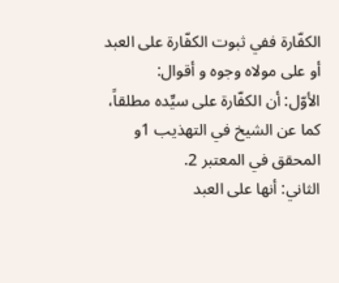الكفّارة ففي ثبوت الكفّارة على العبد أو على مولاه وجوه و أقوال:
الأوّل: أن الكفّارة على سيِّده مطلقاً، كما عن الشيخ في التهذيب 1و المحقق في المعتبر 2.
الثاني: أنها على العبد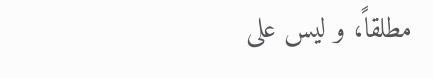مطلقاً، و ليس على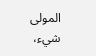المولى شيء،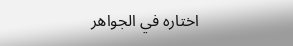اختاره في الجواهر